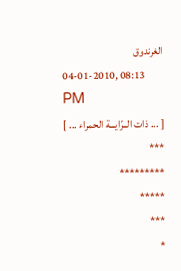الغرندوق
04-01-2010, 08:13 PM
[ ... ذات الــرّايـــة الحمراء ... ]
***
*********
*****
***
*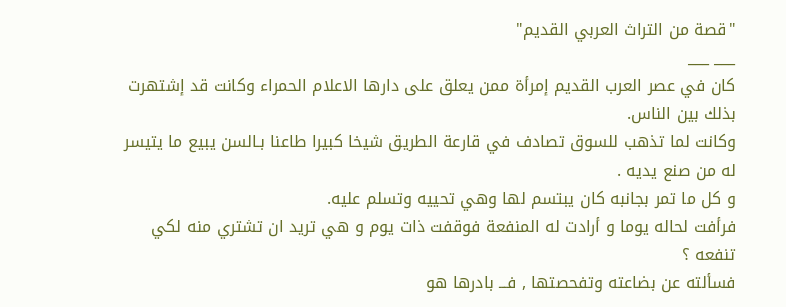"قصة من التراث العربي القديم"
___ ___
كان في عصر العرب القديم إمرأة ممن يعلق على دارها الاعلام الحمراء وكانت قد إشتهرت بذلك بين الناس.
وكانت لما تذهب للسوق تصادف في قارعة الطريق شيخا كبيرا طاعنا بـالسن يبيع ما يتيسر له من صنع يديه .
و كل ما تمر بجانبه كان يبتسم لها وهي تحييه وتسلم عليه.
فرأفت لحاله يوما و أرادت له المنفعة فوقفت ذات يوم و هي تريد ان تشتري منه لكي تنفعه ؟
فسألته عن بضاعته وتفحصتها , فـــ بادرها هو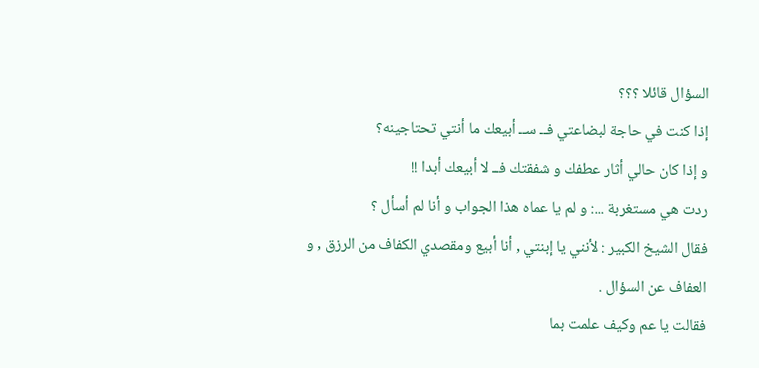السؤال قائلا ؟؟؟
إذا كنت في حاجة لبضاعتي فــ ســ أبيعك ما أنتي تحتاجينه؟
و إذا كان حالي أثار عطفك و شفقتك فــ لا أبيعك أبدا !!
ردت هي مستغربة ...: و لم يا عماه هذا الجواب و أنا لم أسأل ؟
فقال الشيخ الكبير : لأنني يا إبنتي , أنا أبيع ومقصدي الكفاف من الرزق , و العفاف عن السؤال .
فقالت يا عم وكيف علمت بما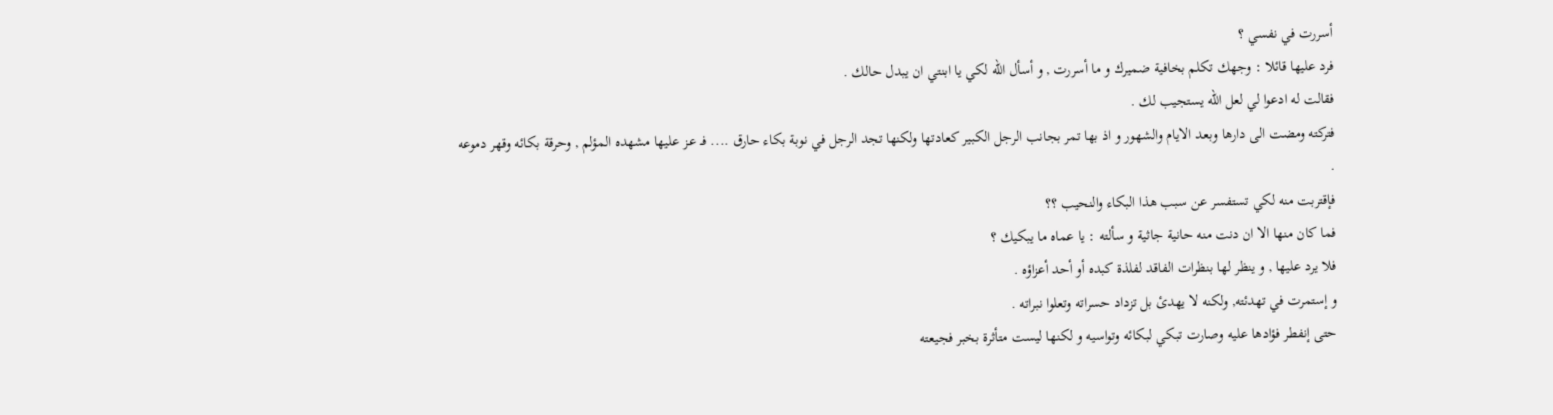أسررت في نفسي ؟
فرد عليها قائلا : وجهك تكلم بخافية ضميرك و ما أسررت , و أسأل الله لكي يا ابنتي ان يبدل حالك .
فقالت له ادعوا لي لعل الله يستجيب لك .
فتركته ومضت الى دارها وبعد الايام والشهور و اذ بها تمر بجانب الرجل الكبير كعادتها ولكنها تجد الرجل في نوبة بكاء حارق .... فــ عـز عليها مشهده المؤلم , وحرقة بكائه وقهر دموعه .
فإقتربت منه لكي تستفسر عن سبب هذا البكاء والنحيب ؟؟
فما كان منها الا ان دنت منه حانية جاثية و سألته : يا عماه ما يبكيك ؟
فلا يرد عليها , و ينظر لها بنظرات الفاقد لفلذة كبده أو أحد أعزاؤه .
و إستمرت في تهدئته, ولكنه لا يهدئ بل تزداد حسراته وتعلوا نبراته .
حتى إنفطر فؤادها عليه وصارت تبكي لبكائه وتواسيه و لكنها ليست متأثرة بخبر فجيعته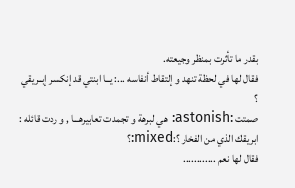بقدر ما تأثرت بمنظر وجيعته.
فقال لها في لحظة تنهد و إلتقاط أنفاسه ...: يــا ابنتي قد إنكسر إبــريقي ؟
صمتت :astonish: هي لبرهة و تجمدت تعابيرهـــا , و ردت قائله : ابريقك الذي من الفخار ؟:mixed:؟
فقال لها نعم ............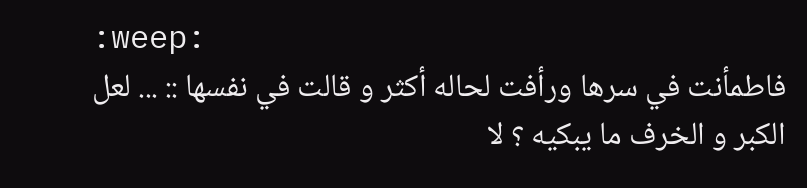:weep:
فاطمأنت في سرها ورأفت لحاله أكثر و قالت في نفسها :: ... لعل الكبر و الخرف ما يبكيه ؟ لا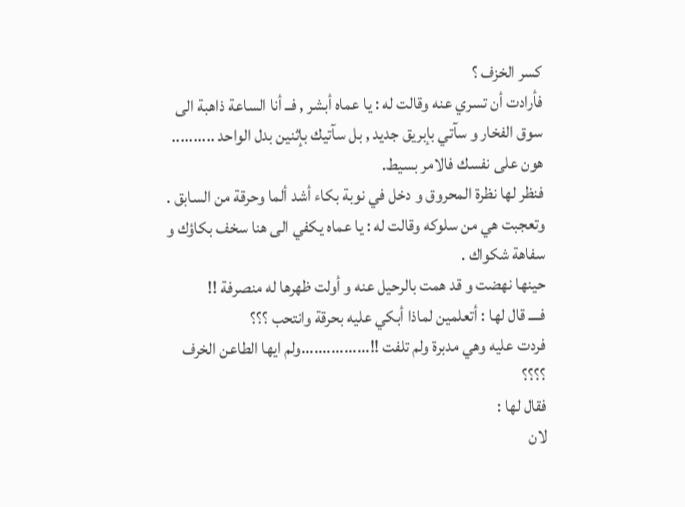كسر الخزف ؟
فأرادت أن تسري عنه وقالت له : يا عماه أبشر , فــ أنا الساعة ذاهبة الى سوق الفخار و سآتي بإبريق جديد , بل سآتيك بإثنين بدل الواحد .......... هون على نفسك فالامر بسيط.
فنظر لها نظرة المحروق و دخل في نوبة بكاء أشد ألما وحرقة من السابق .
وتعجبت هي من سلوكه وقالت له : يا عماه يكفي الى هنا سخف بكاؤك و سفاهة شكواك .
حينها نهضت و قد همت بالرحيل عنه و أولت ظهرها له منصرفة !!
فــــ قال لها : أتعلمين لماذا أبكي عليه بحرقة وانتحب ؟؟؟
فردت عليه وهي مدبرة ولم تلفت !!................ولم ايها الطاعن الخرف ؟؟؟؟
فقال لها :
لان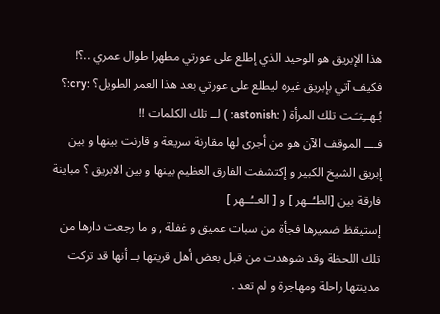هذا الإبريق هو الوحيد الذي إطلع على عورتي مطهرا طوال عمري ..؟!
فكيف آتي بإبريق غيره ليطلع على عورتي بعد هذا العمر الطويل؟ :cry:؟
بُـهــِتـَـت تلك المرأة ( :astonish: ) لــ تلك الكلمات !!
فــــ الموقف الآن هو من أجرى لها مقارنة سريعة و قارنت بينها و بين إبريق الشيخ الكبير و إكتشفت الفارق العظيم بينها و بين الابريق ؟ مباينة فارقة بين [الطـُــهر ] و [ العــُــهر ]
إستيقظ ضميرها فجأة من سبات عميق و غفلة , و ما رجعت دارها من تلك اللحظة وقد شوهدت من قبل بعض أهل قريتها بــ أنها قد تركت مدينتها راحلة ومهاجرة و لم تعد .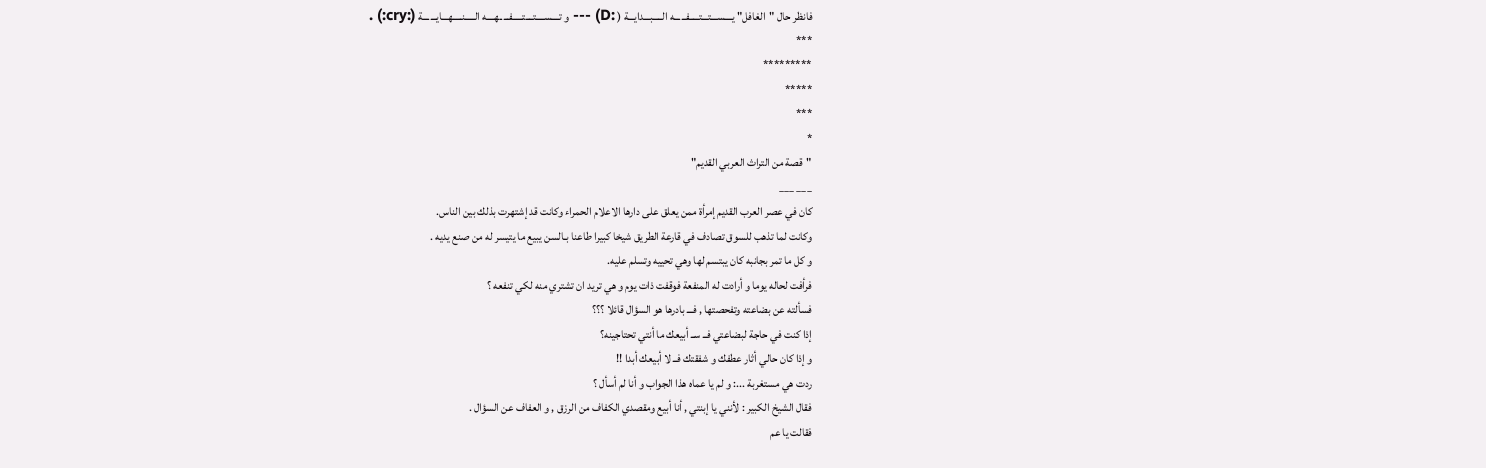فانظر حال "الغافل" يــــســـتـــتـــــفــ ـــه الـــــبـــدايـــة ( :D) --- و تــــســــتــــتـــــفـــ ـهــــه الـــــنـــــهـــايـــ ـــة (:cry:) .
***
*********
*****
***
*
"قصة من التراث العربي القديم"
___ ___
كان في عصر العرب القديم إمرأة ممن يعلق على دارها الاعلام الحمراء وكانت قد إشتهرت بذلك بين الناس.
وكانت لما تذهب للسوق تصادف في قارعة الطريق شيخا كبيرا طاعنا بـالسن يبيع ما يتيسر له من صنع يديه .
و كل ما تمر بجانبه كان يبتسم لها وهي تحييه وتسلم عليه.
فرأفت لحاله يوما و أرادت له المنفعة فوقفت ذات يوم و هي تريد ان تشتري منه لكي تنفعه ؟
فسألته عن بضاعته وتفحصتها , فـــ بادرها هو السؤال قائلا ؟؟؟
إذا كنت في حاجة لبضاعتي فــ ســ أبيعك ما أنتي تحتاجينه؟
و إذا كان حالي أثار عطفك و شفقتك فــ لا أبيعك أبدا !!
ردت هي مستغربة ...: و لم يا عماه هذا الجواب و أنا لم أسأل ؟
فقال الشيخ الكبير : لأنني يا إبنتي , أنا أبيع ومقصدي الكفاف من الرزق , و العفاف عن السؤال .
فقالت يا عم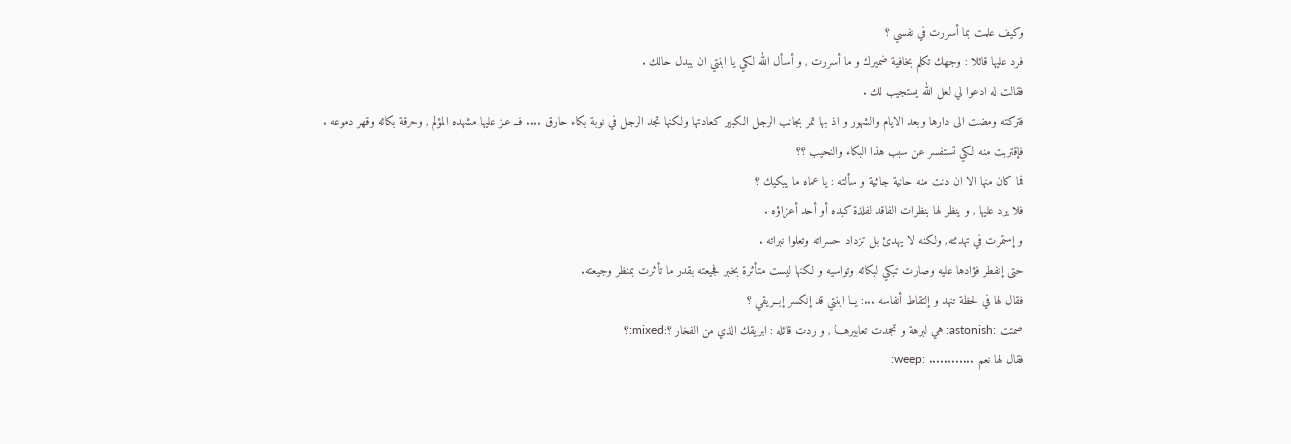وكيف علمت بما أسررت في نفسي ؟
فرد عليها قائلا : وجهك تكلم بخافية ضميرك و ما أسررت , و أسأل الله لكي يا ابنتي ان يبدل حالك .
فقالت له ادعوا لي لعل الله يستجيب لك .
فتركته ومضت الى دارها وبعد الايام والشهور و اذ بها تمر بجانب الرجل الكبير كعادتها ولكنها تجد الرجل في نوبة بكاء حارق .... فــ عـز عليها مشهده المؤلم , وحرقة بكائه وقهر دموعه .
فإقتربت منه لكي تستفسر عن سبب هذا البكاء والنحيب ؟؟
فما كان منها الا ان دنت منه حانية جاثية و سألته : يا عماه ما يبكيك ؟
فلا يرد عليها , و ينظر لها بنظرات الفاقد لفلذة كبده أو أحد أعزاؤه .
و إستمرت في تهدئته, ولكنه لا يهدئ بل تزداد حسراته وتعلوا نبراته .
حتى إنفطر فؤادها عليه وصارت تبكي لبكائه وتواسيه و لكنها ليست متأثرة بخبر فجيعته بقدر ما تأثرت بمنظر وجيعته.
فقال لها في لحظة تنهد و إلتقاط أنفاسه ...: يــا ابنتي قد إنكسر إبــريقي ؟
صمتت :astonish: هي لبرهة و تجمدت تعابيرهـــا , و ردت قائله : ابريقك الذي من الفخار ؟:mixed:؟
فقال لها نعم ............ :weep: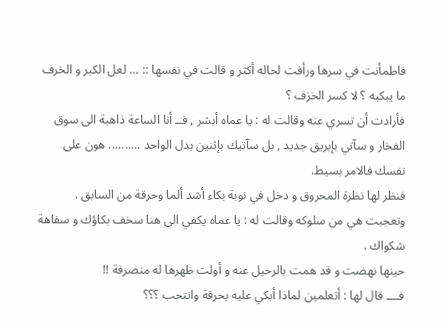فاطمأنت في سرها ورأفت لحاله أكثر و قالت في نفسها :: ... لعل الكبر و الخرف ما يبكيه ؟ لا كسر الخزف ؟
فأرادت أن تسري عنه وقالت له : يا عماه أبشر , فــ أنا الساعة ذاهبة الى سوق الفخار و سآتي بإبريق جديد , بل سآتيك بإثنين بدل الواحد .......... هون على نفسك فالامر بسيط.
فنظر لها نظرة المحروق و دخل في نوبة بكاء أشد ألما وحرقة من السابق .
وتعجبت هي من سلوكه وقالت له : يا عماه يكفي الى هنا سخف بكاؤك و سفاهة شكواك .
حينها نهضت و قد همت بالرحيل عنه و أولت ظهرها له منصرفة !!
فــــ قال لها : أتعلمين لماذا أبكي عليه بحرقة وانتحب ؟؟؟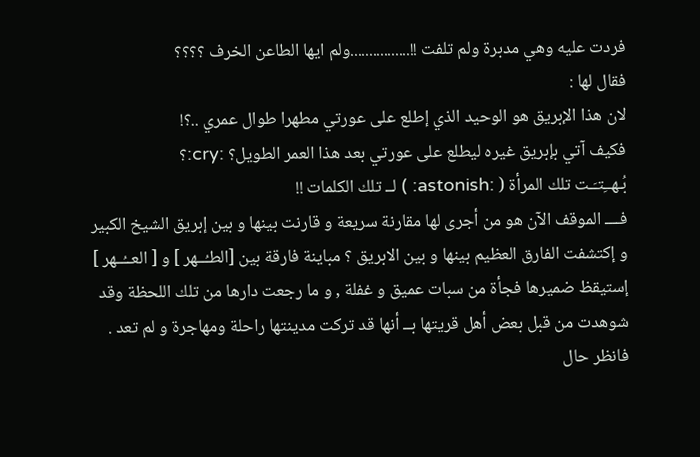فردت عليه وهي مدبرة ولم تلفت !!................ولم ايها الطاعن الخرف ؟؟؟؟
فقال لها :
لان هذا الإبريق هو الوحيد الذي إطلع على عورتي مطهرا طوال عمري ..؟!
فكيف آتي بإبريق غيره ليطلع على عورتي بعد هذا العمر الطويل؟ :cry:؟
بُـهــِتـَـت تلك المرأة ( :astonish: ) لــ تلك الكلمات !!
فــــ الموقف الآن هو من أجرى لها مقارنة سريعة و قارنت بينها و بين إبريق الشيخ الكبير و إكتشفت الفارق العظيم بينها و بين الابريق ؟ مباينة فارقة بين [الطـُــهر ] و [ العــُــهر ]
إستيقظ ضميرها فجأة من سبات عميق و غفلة , و ما رجعت دارها من تلك اللحظة وقد شوهدت من قبل بعض أهل قريتها بــ أنها قد تركت مدينتها راحلة ومهاجرة و لم تعد .
فانظر حال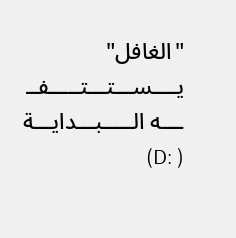"الغافل" يــــســـتـــتـــــفــ ـــه الـــــبـــدايـــة ( :D)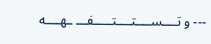--- و تــــســــتــــتـــــفـــ ـهــــه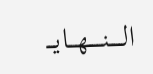الـــــنـــــهـــايـــ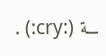ـــة (:cry:) .